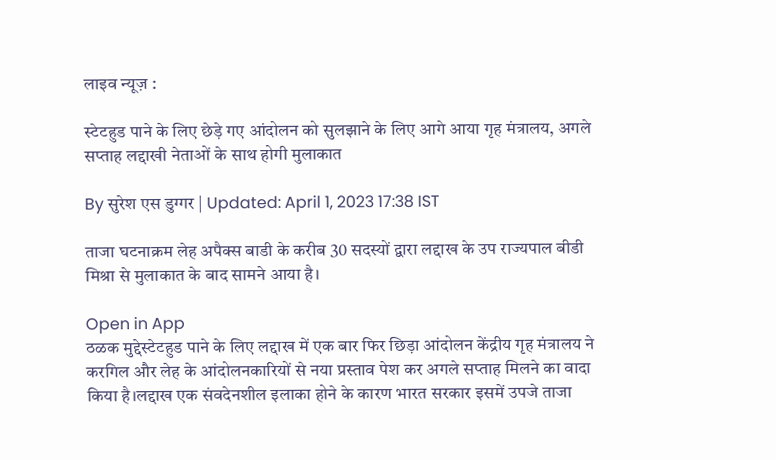लाइव न्यूज़ :

स्टेटहुड पाने के लिए छेड़े गए आंदोलन को सुलझाने के लिए आगे आया गृह मंत्रालय, अगले सप्ताह लद्दाखी नेताओं के साथ होगी मुलाकात

By सुरेश एस डुग्गर | Updated: April 1, 2023 17:38 IST

ताजा घटनाक्रम लेह अपैक्स बाडी के करीब 30 सदस्यों द्वारा लद्दाख के उप राज्यपाल बीडी मिश्रा से मुलाकात के बाद सामने आया है।

Open in App
ठळक मुद्देस्टेटहुड पाने के लिए लद्दाख में एक बार फिर छिड़ा आंदोलन केंद्रीय गृह मंत्रालय ने करगिल और लेह के आंदोलनकारियों से नया प्रस्ताव पेश कर अगले सप्ताह मिलने का वादा किया है।लद्दाख एक संवदेनशील इलाका होने के कारण भारत सरकार इसमें उपजे ताजा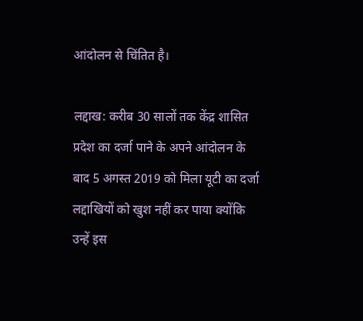आंदोलन से चिंतित है।

लद्दाख: करीब 30 सालों तक केंद्र शासित प्रदेश का दर्जा पाने के अपने आंदोलन के बाद 5 अगस्त 2019 को मिला यूटी का दर्जा लद्दाखियों को खुश नहीं कर पाया क्योंकि उन्हें इस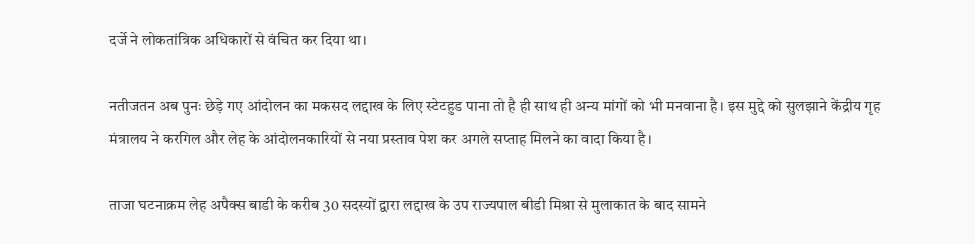दर्जे ने लोकतांत्रिक अधिकारों से वंचित कर दिया था।

नतीजतन अब पुनः छेड़े गए आंदोलन का मकसद लद्दाख के लिए स्टेटहुड पाना तो है ही साथ ही अन्य मांगों को भी मनवाना है। इस मुद्दे को सुलझाने केंद्रीय गृह मंत्रालय ने करगिल और लेह के आंदोलनकारियों से नया प्रस्ताव पेश कर अगले सप्ताह मिलने का वादा किया है।

ताजा घटनाक्रम लेह अपैक्स बाडी के करीब 30 सदस्यों द्वारा लद्दाख के उप राज्यपाल बीडी मिश्रा से मुलाकात के बाद सामने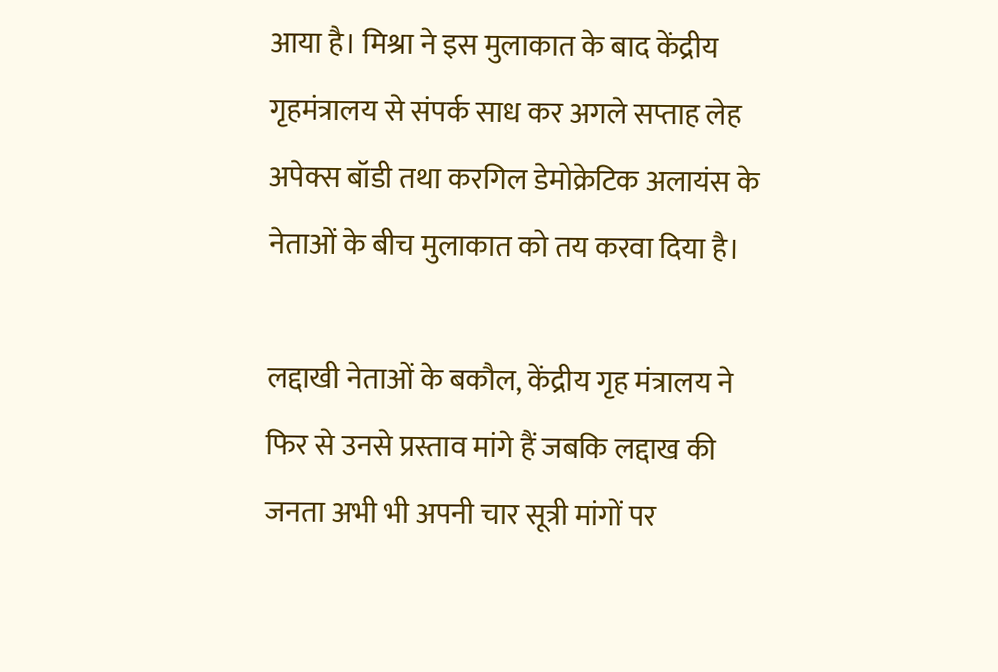आया है। मिश्रा ने इस मुलाकात के बाद केंद्रीय गृहमंत्रालय से संपर्क साध कर अगले सप्ताह लेह अपेक्स बॉडी तथा करगिल डेमोक्रेटिक अलायंस के नेताओं के बीच मुलाकात को तय करवा दिया है।

लद्दाखी नेताओं के बकौल, केंद्रीय गृह मंत्रालय ने फिर से उनसे प्रस्ताव मांगे हैं जबकि लद्दाख की जनता अभी भी अपनी चार सूत्री मांगों पर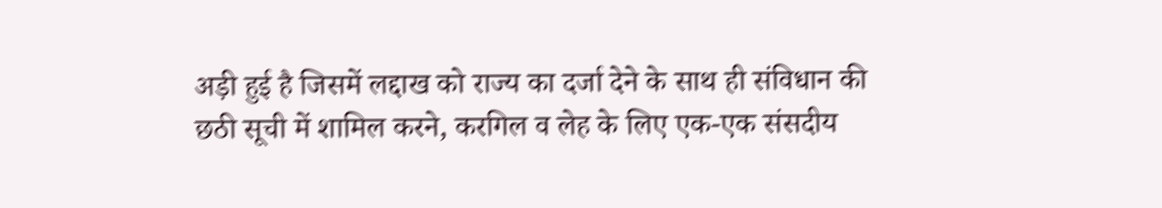अड़ी हुई है जिसमें लद्दाख को राज्य का दर्जा देने के साथ ही संविधान की छठी सूची में शामिल करने, करगिल व लेह के लिए एक-एक संसदीय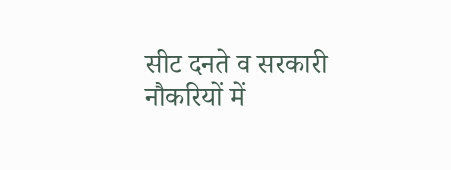सीट दनते व सरकारी नौकरियों में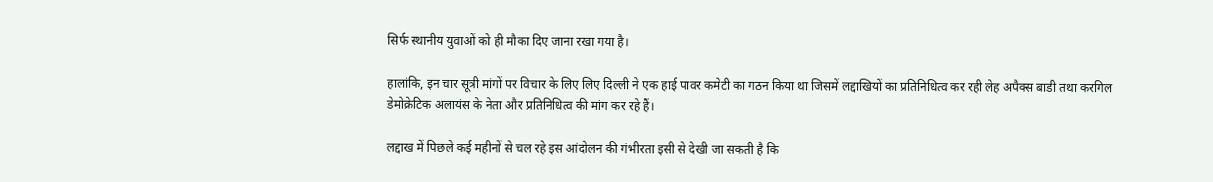सिर्फ स्थानीय युवाओं को ही मौका दिए जाना रखा गया है।

हालांकि, इन चार सूत्री मांगों पर विचार के लिए लिए दिल्ली ने एक हाई पावर कमेटी का गठन किया था जिसमें लद्दाखियों का प्रतिनिधित्व कर रही लेह अपैक्स बाडी तथा करगिल डेमोक्रेटिक अलायंस के नेता और प्रतिनिधित्व की मांग कर रहे हैं।

लद्दाख में पिछले कई महीनों से चल रहे इस आंदोलन की गंभीरता इसी से देखी जा सकती है कि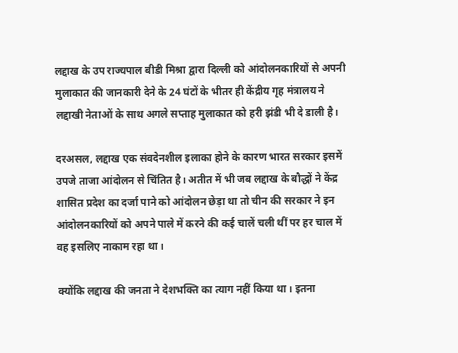लद्दाख के उप राज्यपाल बीडी मिश्रा द्वारा दिल्ली को आंदोलनकारियों से अपनी मुलाकात की जानकारी देने के 24 घंटों के भीतर ही केंद्रीय गृह मंत्रालय ने लद्दाखी नेताओं के साथ अगले सप्ताह मुलाकात को हरी झंडी भी दे डाली है।

दरअसल, लद्दाख एक संवदेनशील इलाका होने के कारण भारत सरकार इसमें उपजे ताजा आंदोलन से चिंतित है। अतीत में भी जब लद्दाख के बौद्धों ने केंद्र शासित प्रदेश का दर्जा पाने को आंदोलन छेड़ा था तो चीन की सरकार ने इन आंदोलनकारियों को अपने पाले में करने की कई चालें चली थीं पर हर चाल में वह इसलिए नाकाम रहा था।

क्योंकि लद्दाख की जनता ने देशभक्ति का त्याग नहीं किया था। इतना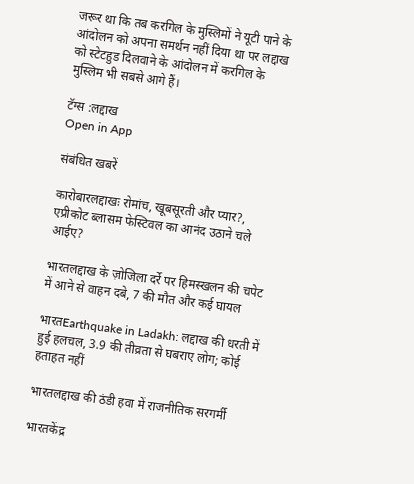जरूर था कि तब करगिल के मुस्लिमों ने यूटी पाने के आंदोलन को अपना समर्थन नहीं दिया था पर लद्दाख को स्टेटहुड दिलवाने के आंदोलन में करगिल के मुस्लिम भी सबसे आगे हैं।

टॅग्स :लद्दाख
Open in App

संबंधित खबरें

कारोबारलद्दाखः रोमांच, खूबसूरती और प्यार?, एप्रीकोट ब्लासम फेस्टिवल का आनंद उठाने चले आईए?

भारतलद्दाख के ज़ोजिला दर्रे पर हिमस्खलन की चपेट में आने से वाहन दबे, 7 की मौत और कई घायल

भारतEarthquake in Ladakh: लद्दाख की धरती में हुई हलचल, 3.9 की तीव्रता से घबराए लोग; कोई हताहत नहीं

भारतलद्दाख की ठंडी हवा में राजनीतिक सरगर्मी

भारतकेंद्र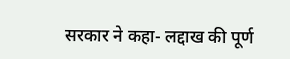सरकार ने कहा- लद्दाख की पूर्ण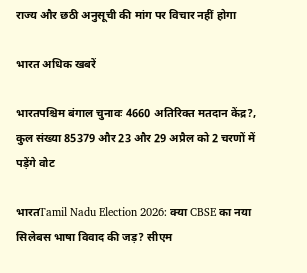राज्य और छठी अनुसूची की मांग पर विचार नहीं होगा

भारत अधिक खबरें

भारतपश्चिम बंगाल चुनावः 4660 अतिरिक्त मतदान केंद्र?, कुल संख्या 85379 और 23 और 29 अप्रैल को 2 चरणों में पड़ेंगे वोट

भारतTamil Nadu Election 2026: क्या CBSE का नया सिलेबस भाषा विवाद की जड़? सीएम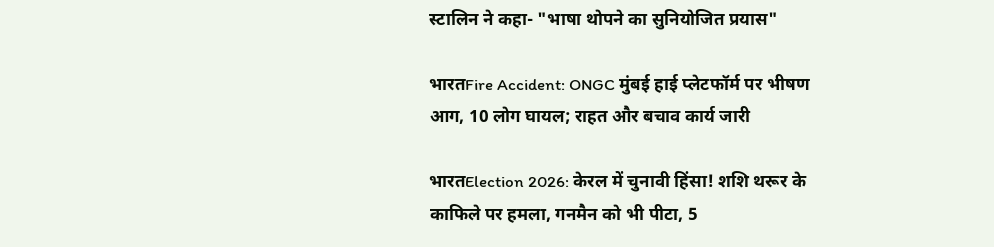स्टालिन ने कहा- "भाषा थोपने का सुनियोजित प्रयास"

भारतFire Accident: ONGC मुंबई हाई प्लेटफॉर्म पर भीषण आग, 10 लोग घायल; राहत और बचाव कार्य जारी

भारतElection 2026: केरल में चुनावी हिंसा! शशि थरूर के काफिले पर हमला, गनमैन को भी पीटा, 5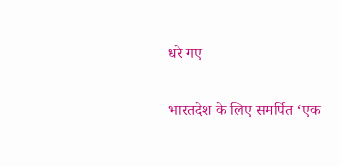धरे गए

भारतदेश के लिए समर्पित ‘एक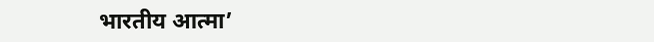भारतीय आत्मा’